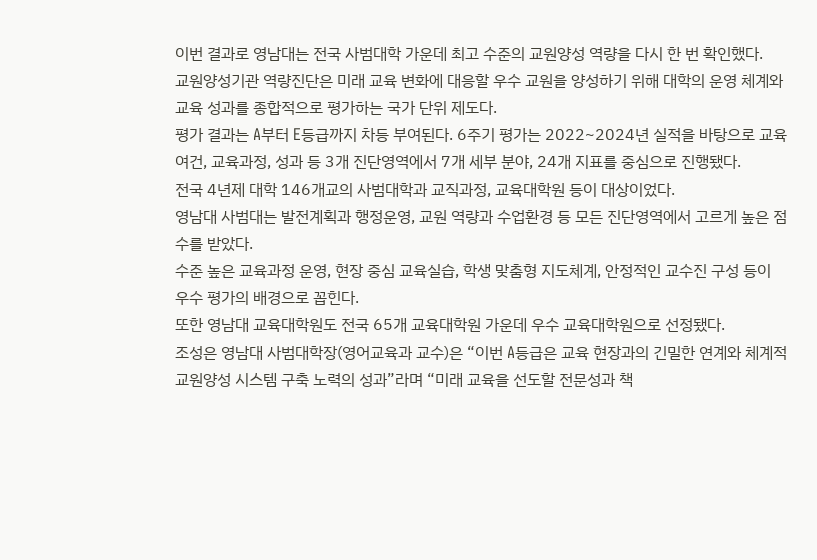이번 결과로 영남대는 전국 사범대학 가운데 최고 수준의 교원양성 역량을 다시 한 번 확인했다.
교원양성기관 역량진단은 미래 교육 변화에 대응할 우수 교원을 양성하기 위해 대학의 운영 체계와 교육 성과를 종합적으로 평가하는 국가 단위 제도다.
평가 결과는 A부터 E등급까지 차등 부여된다. 6주기 평가는 2022~2024년 실적을 바탕으로 교육여건, 교육과정, 성과 등 3개 진단영역에서 7개 세부 분야, 24개 지표를 중심으로 진행됐다.
전국 4년제 대학 146개교의 사범대학과 교직과정, 교육대학원 등이 대상이었다.
영남대 사범대는 발전계획과 행정운영, 교원 역량과 수업환경 등 모든 진단영역에서 고르게 높은 점수를 받았다.
수준 높은 교육과정 운영, 현장 중심 교육실습, 학생 맞춤형 지도체계, 안정적인 교수진 구성 등이 우수 평가의 배경으로 꼽힌다.
또한 영남대 교육대학원도 전국 65개 교육대학원 가운데 우수 교육대학원으로 선정됐다.
조성은 영남대 사범대학장(영어교육과 교수)은 “이번 A등급은 교육 현장과의 긴밀한 연계와 체계적 교원양성 시스템 구축 노력의 성과”라며 “미래 교육을 선도할 전문성과 책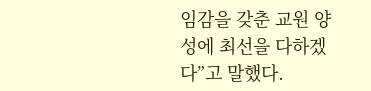임감을 갖춘 교원 양성에 최선을 다하겠다”고 말했다.